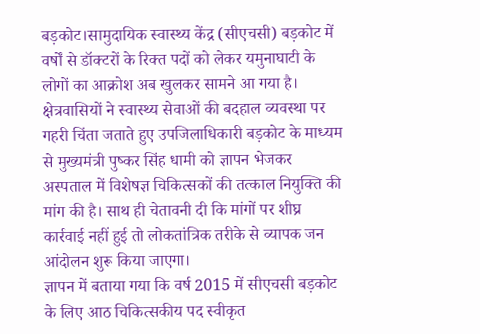बड़कोट।सामुदायिक स्वास्थ्य केंद्र (सीएचसी) बड़कोट में वर्षों से डॉक्टरों के रिक्त पदों को लेकर यमुनाघाटी के लोगों का आक्रोश अब खुलकर सामने आ गया है। क्षेत्रवासियों ने स्वास्थ्य सेवाओं की बदहाल व्यवस्था पर गहरी चिंता जताते हुए उपजिलाधिकारी बड़कोट के माध्यम से मुख्यमंत्री पुष्कर सिंह धामी को ज्ञापन भेजकर अस्पताल में विशेषज्ञ चिकित्सकों की तत्काल नियुक्ति की मांग की है। साथ ही चेतावनी दी कि मांगों पर शीघ्र कार्रवाई नहीं हुई तो लोकतांत्रिक तरीके से व्यापक जन आंदोलन शुरू किया जाएगा।
ज्ञापन में बताया गया कि वर्ष 2015 में सीएचसी बड़कोट के लिए आठ चिकित्सकीय पद स्वीकृत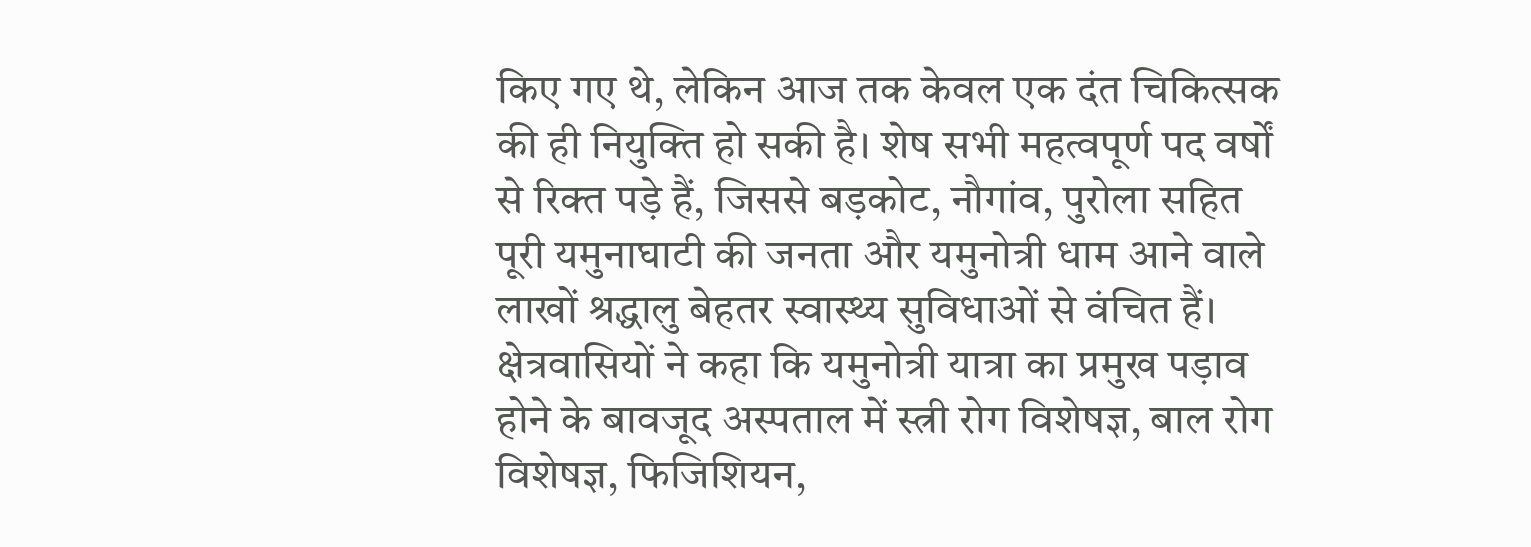किए गए थे, लेकिन आज तक केवल एक दंत चिकित्सक की ही नियुक्ति हो सकी है। शेष सभी महत्वपूर्ण पद वर्षों से रिक्त पड़े हैं, जिससे बड़कोट, नौगांव, पुरोला सहित पूरी यमुनाघाटी की जनता और यमुनोत्री धाम आने वाले लाखों श्रद्धालु बेहतर स्वास्थ्य सुविधाओं से वंचित हैं।
क्षेत्रवासियों ने कहा कि यमुनोत्री यात्रा का प्रमुख पड़ाव होने के बावजूद अस्पताल में स्त्री रोग विशेषज्ञ, बाल रोग विशेषज्ञ, फिजिशियन,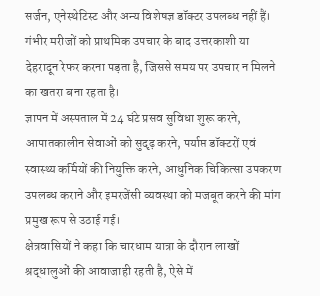सर्जन, एनेस्थेटिस्ट और अन्य विशेषज्ञ डॉक्टर उपलब्ध नहीं हैं। गंभीर मरीजों को प्राथमिक उपचार के बाद उत्तरकाशी या देहरादून रेफर करना पड़ता है, जिससे समय पर उपचार न मिलने का खतरा बना रहता है।
ज्ञापन में अस्पताल में 24 घंटे प्रसव सुविधा शुरू करने, आपातकालीन सेवाओं को सुदृढ़ करने, पर्याप्त डॉक्टरों एवं स्वास्थ्य कर्मियों की नियुक्ति करने, आधुनिक चिकित्सा उपकरण उपलब्ध कराने और इमरजेंसी व्यवस्था को मजबूत करने की मांग प्रमुख रूप से उठाई गई।
क्षेत्रवासियों ने कहा कि चारधाम यात्रा के दौरान लाखों श्रद्धालुओं की आवाजाही रहती है, ऐसे में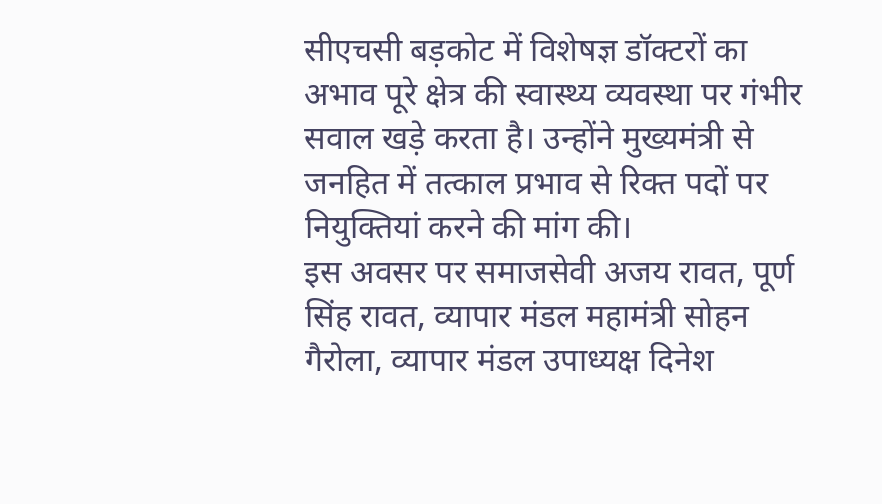सीएचसी बड़कोट में विशेषज्ञ डॉक्टरों का अभाव पूरे क्षेत्र की स्वास्थ्य व्यवस्था पर गंभीर सवाल खड़े करता है। उन्होंने मुख्यमंत्री से जनहित में तत्काल प्रभाव से रिक्त पदों पर नियुक्तियां करने की मांग की।
इस अवसर पर समाजसेवी अजय रावत, पूर्ण सिंह रावत, व्यापार मंडल महामंत्री सोहन गैरोला, व्यापार मंडल उपाध्यक्ष दिनेश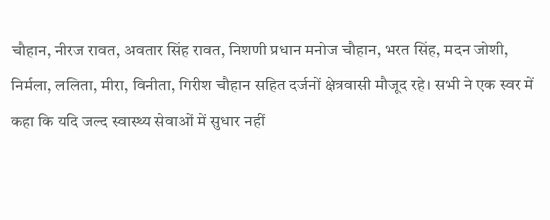चौहान, नीरज रावत, अवतार सिंह रावत, निशणी प्रधान मनोज चौहान, भरत सिंह, मदन जोशी, निर्मला, ललिता, मीरा, विनीता, गिरीश चौहान सहित दर्जनों क्षेत्रवासी मौजूद रहे। सभी ने एक स्वर में कहा कि यदि जल्द स्वास्थ्य सेवाओं में सुधार नहीं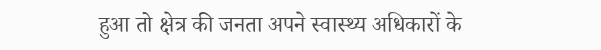हुआ तो क्षेत्र की जनता अपने स्वास्थ्य अधिकारों के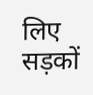लिए सड़कों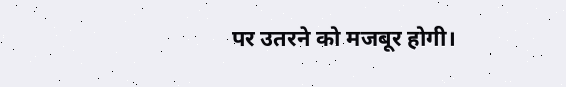पर उतरने को मजबूर होगी।